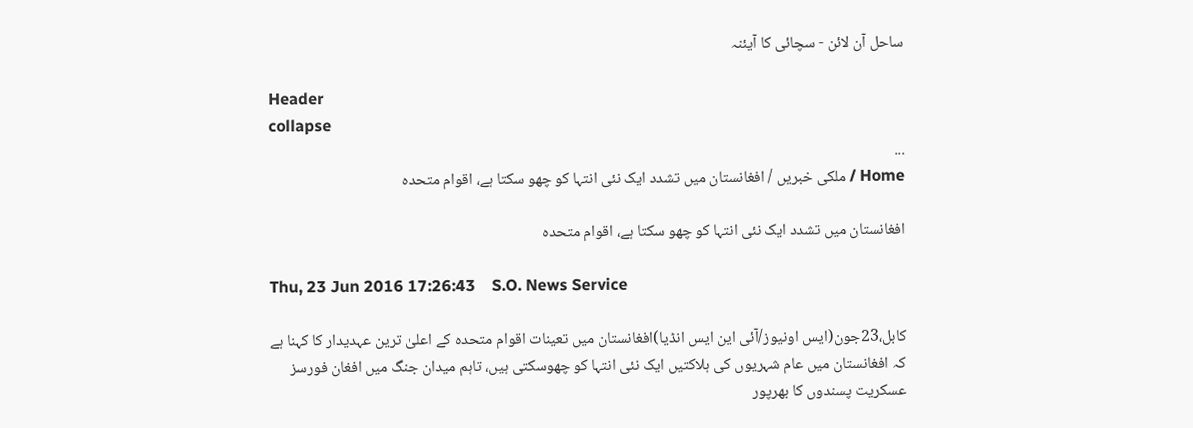ساحل آن لائن - سچائی کا آیئنہ

Header
collapse
...
Home / ملکی خبریں / افغانستان میں تشدد ایک نئی انتہا کو چھو سکتا ہے، اقوام متحدہ

افغانستان میں تشدد ایک نئی انتہا کو چھو سکتا ہے، اقوام متحدہ

Thu, 23 Jun 2016 17:26:43    S.O. News Service

کابل،23جون(ایس اونیوز/آئی این ایس انڈیا)افغانستان میں تعینات اقوام متحدہ کے اعلیٰ ترین عہدیدار کا کہنا ہے کہ افغانستان میں عام شہریوں کی ہلاکتیں ایک نئی انتہا کو چھوسکتی ہیں، تاہم میدان جنگ میں افغان فورسز عسکریت پسندوں کا بھرپور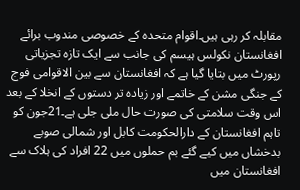مقابلہ کر رہی ہیں۔اقوام متحدہ کے خصوصی مندوب برائے افغانستان نکولس ہیسم کی جانب سے ایک تازہ تجزیاتی رپورٹ میں بتایا گیا ہے کہ افغانستان سے بین الاقوامی فوج کے جنگی مشن کے خاتمے اور زیادہ تر دستوں کے انخلا کے بعد اس وقت سلامتی کی صورت حال ملی جلی ہے۔21جون کو تاہم افغانستان کے دارالحکومت کابل اور شمالی صوبے بدخشاں میں کیے گئے بم حملوں میں 22 افراد کی ہلاک سے افغانستان میں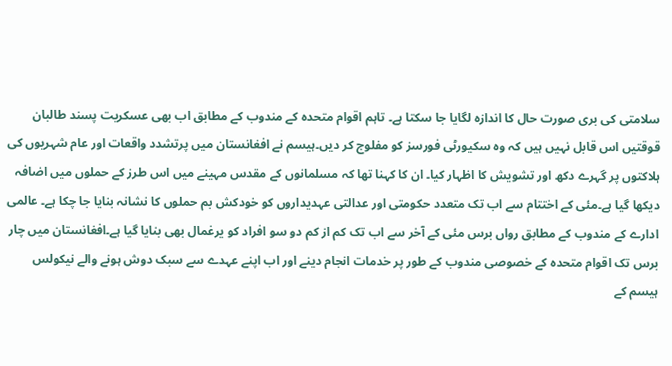سلامتی کی بری صورت حال کا اندازہ لگایا جا سکتا ہے۔ تاہم اقوام متحدہ کے مندوب کے مطابق اب بھی عسکریت پسند طالبان قوقتیں اس قابل نہیں ہیں کہ وہ سکیورٹی فورسز کو مفلوج کر دیں۔ہیسم نے افغانستان میں پرتشدد واقعات اور عام شہریوں کی ہلاکتوں پر گہرے دکھ اور تشویش کا اظہار کیا۔ ان کا کہنا تھا کہ مسلمانوں کے مقدس مہینے میں اس طرز کے حملوں میں اضافہ دیکھا گیا ہے۔مئی کے اختتام سے اب تک متعدد حکومتی اور عدالتی عہدیداروں کو خودکش بم حملوں کا نشانہ بنایا جا چکا ہے۔ عالمی ادارے کے مندوب کے مطابق رواں برس مئی کے آخر سے اب تک کم از کم دو سو افراد کو یرغمال بھی بنایا گیا ہے۔افغانستان میں چار برس تک اقوام متحدہ کے خصوصی مندوب کے طور پر خدمات انجام دینے اور اب اپنے عہدے سے سبک دوش ہونے والے نیکولس ہیسم کے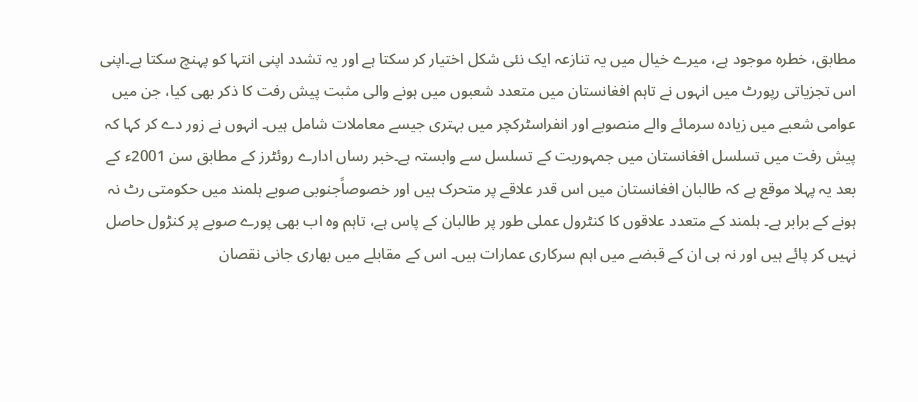مطابق، خطرہ موجود ہے، میرے خیال میں یہ تنازعہ ایک نئی شکل اختیار کر سکتا ہے اور یہ تشدد اپنی انتہا کو پہنچ سکتا ہے۔اپنی اس تجزیاتی رپورٹ میں انہوں نے تاہم افغانستان میں متعدد شعبوں میں ہونے والی مثبت پیش رفت کا ذکر بھی کیا، جن میں عوامی شعبے میں زیادہ سرمائے والے منصوبے اور انفراسٹرکچر میں بہتری جیسے معاملات شامل ہیں۔ انہوں نے زور دے کر کہا کہ پیش رفت میں تسلسل افغانستان میں جمہوریت کے تسلسل سے وابستہ ہے۔خبر رساں ادارے روئٹرز کے مطابق سن 2001ء کے بعد یہ پہلا موقع ہے کہ طالبان افغانستان میں اس قدر علاقے پر متحرک ہیں اور خصوصاًجنوبی صوبے ہلمند میں حکومتی رٹ نہ ہونے کے برابر ہے۔ ہلمند کے متعدد علاقوں کا کنٹرول عملی طور پر طالبان کے پاس ہے، تاہم وہ اب بھی پورے صوبے پر کنڑول حاصل نہیں کر پائے ہیں اور نہ ہی ان کے قبضے میں اہم سرکاری عمارات ہیں۔ اس کے مقابلے میں بھاری جانی نقصان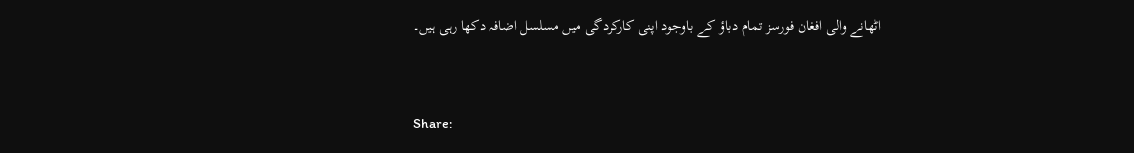اٹھانے والی افغان فورسز تمام دباؤ کے باوجود اپنی کارکردگی میں مسلسل اضافہ دکھا رہی ہیں۔


Share: